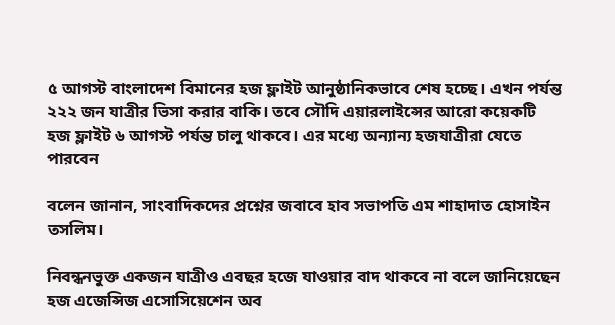৫ আগস্ট বাংলাদেশ বিমানের হজ ফ্লাইট আনুষ্ঠানিকভাবে শেষ হচ্ছে। এখন পর্যন্ত ২২২ জন যাত্রীর ভিসা করার বাকি। তবে সৌদি এয়ারলাইন্সের আরো কয়েকটি হজ ফ্লাইট ৬ আগস্ট পর্যন্ত চালু থাকবে। এর মধ্যে অন্যান্য হজযাত্রীরা যেতে পারবেন

বলেন জানান, সাংবাদিকদের প্রশ্নের জবাবে হাব সভাপতি এম শাহাদাত হোসাইন তসলিম।

নিবন্ধনভুক্ত একজন যাত্রীও এবছর হজে যাওয়ার বাদ থাকবে না বলে জানিয়েছেন হজ এজেন্সিজ এসোসিয়েশেন অব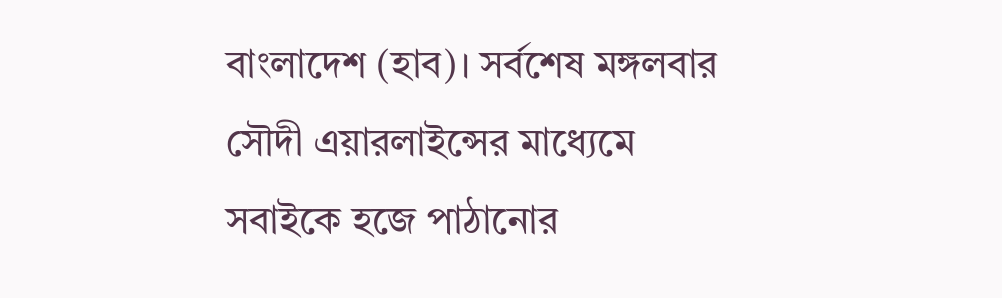বাংলাদেশ (হাব)। সর্বশেষ মঙ্গলবার সৌদী এয়ারলাইন্সের মাধ্যেমে সবাইকে হজে পাঠানোর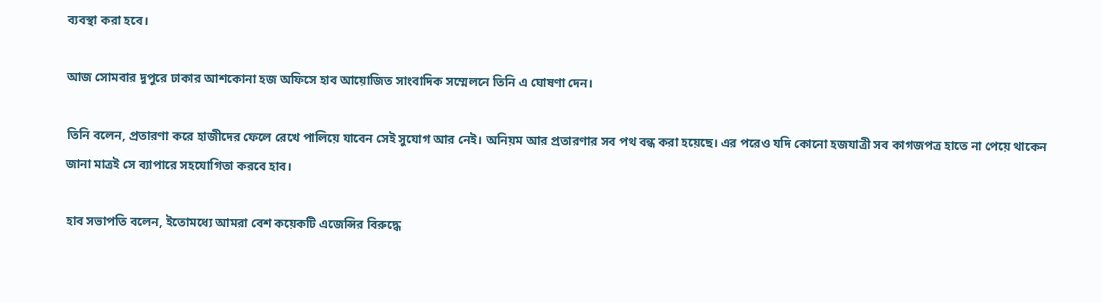ব্যবস্থা করা হবে।

আজ সোমবার দুপুরে ঢাকার আশকোনা হজ অফিসে হাব আয়োজিত সাংবাদিক সম্মেলনে তিনি এ ঘোষণা দেন।

তিনি বলেন, প্রতারণা করে হাজীদের ফেলে রেখে পালিয়ে যাবেন সেই সুযোগ আর নেই। অনিয়ম আর প্রতারণার সব পথ বন্ধ করা হয়েছে। এর পরেও যদি কোনো হজযাত্রী সব কাগজপত্র হাতে না পেয়ে থাকেন জানা মাত্রই সে ব্যাপারে সহযোগিতা করবে হাব।

হাব সভাপতি বলেন, ইতোমধ্যে আমরা বেশ কয়েকটি এজেন্সির বিরুদ্ধে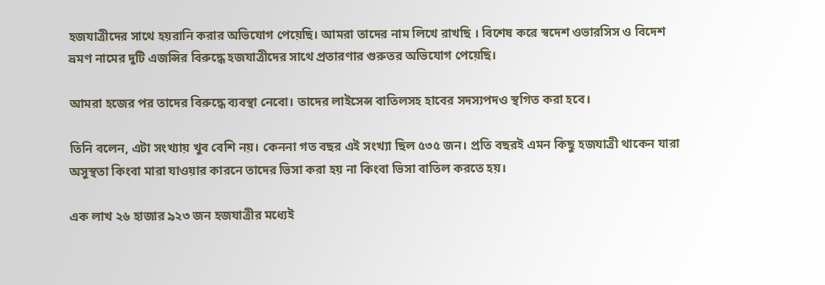হজযাত্রীদের সাথে হয়রানি করার অভিযোগ পেয়েছি। আমরা তাদের নাম লিখে রাখছি । বিশেষ করে স্বদেশ ওভারসিস ও বিদেশ ভ্রমণ নামের দুটি এজন্সির বিরুদ্ধে হজযাত্রীদের সাথে প্রতারণার গুরুতর অভিযোগ পেয়েছি।

আমরা হজের পর তাদের বিরুদ্ধে ব্যবস্থা নেবো। তাদের লাইসেন্স বাতিলসহ হাবের সদস্যপদও স্থগিত করা হবে।

তিনি বলেন, এটা সংখ্যায় খুব বেশি নয়। কেননা গত বছর এই সংখ্যা ছিল ৫৩৫ জন। প্রতি বছরই এমন কিছু হজযাত্রী থাকেন যারা অসুস্থতা কিংবা মারা যাওয়ার কারনে তাদের ভিসা করা হয় না কিংবা ভিসা বাতিল করতে হয়।

এক লাখ ২৬ হাজার ৯২৩ জন হজযাত্রীর মধ্যেই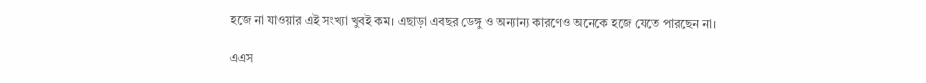হজে না যাওয়ার এই সংখ্যা খুবই কম। এছাড়া এবছর ডেঙ্গু ও অন্যান্য কারণেও অনেকে হজে যেতে পারছেন না।

এএস